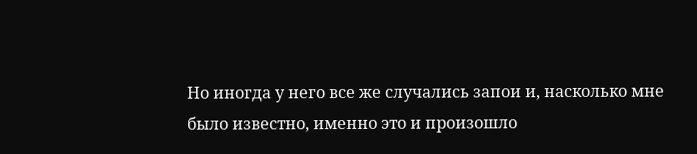Но иногда у него все же случались запои и, насколько мне было известно, именно это и произошло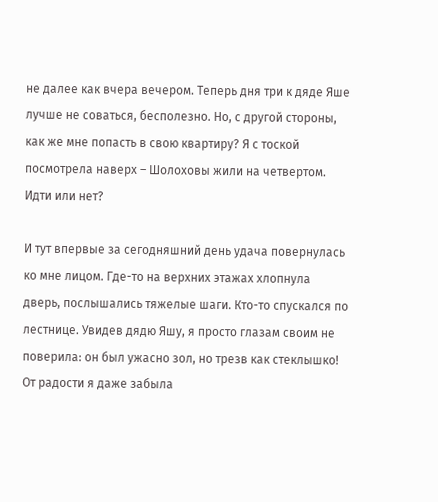не далее как вчера вечером. Теперь дня три к дяде Яше лучше не соваться, бесполезно. Но, с другой стороны, как же мне попасть в свою квартиру? Я с тоской посмотрела наверх – Шолоховы жили на четвертом. Идти или нет?

И тут впервые за сегодняшний день удача повернулась ко мне лицом. Где-то на верхних этажах хлопнула дверь, послышались тяжелые шаги. Кто-то спускался по лестнице. Увидев дядю Яшу, я просто глазам своим не поверила: он был ужасно зол, но трезв как стеклышко! От радости я даже забыла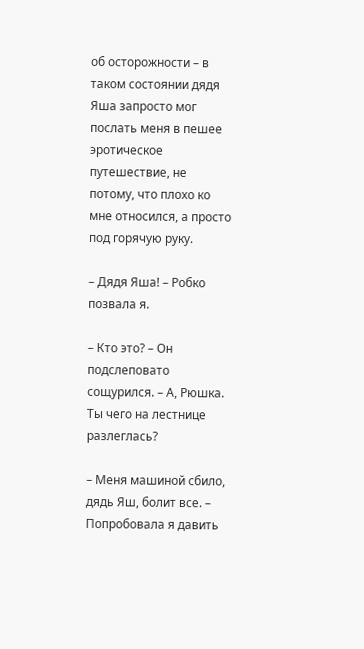об осторожности – в таком состоянии дядя Яша запросто мог послать меня в пешее эротическое путешествие, не потому, что плохо ко мне относился, а просто под горячую руку.

– Дядя Яша! – Робко позвала я.

– Кто это? – Он подслеповато сощурился. – А, Рюшка. Ты чего на лестнице разлеглась?

– Меня машиной сбило, дядь Яш, болит все. – Попробовала я давить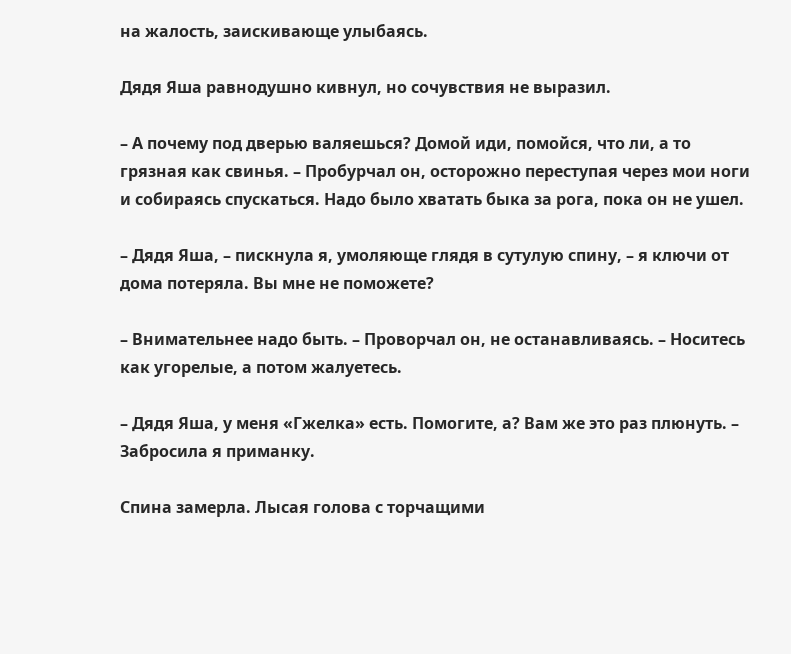на жалость, заискивающе улыбаясь.

Дядя Яша равнодушно кивнул, но сочувствия не выразил.

– А почему под дверью валяешься? Домой иди, помойся, что ли, а то грязная как свинья. – Пробурчал он, осторожно переступая через мои ноги и собираясь спускаться. Надо было хватать быка за рога, пока он не ушел.

– Дядя Яша, – пискнула я, умоляюще глядя в сутулую спину, – я ключи от дома потеряла. Вы мне не поможете?

– Внимательнее надо быть. – Проворчал он, не останавливаясь. – Носитесь как угорелые, а потом жалуетесь.

– Дядя Яша, у меня «Гжелка» есть. Помогите, а? Вам же это раз плюнуть. – Забросила я приманку.

Спина замерла. Лысая голова с торчащими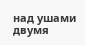над ушами двумя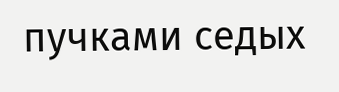пучками седых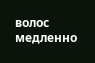волос медленно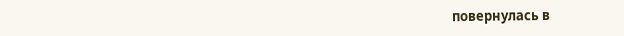повернулась в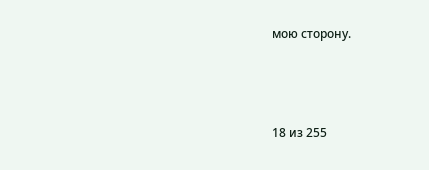мою сторону.



18 из 255